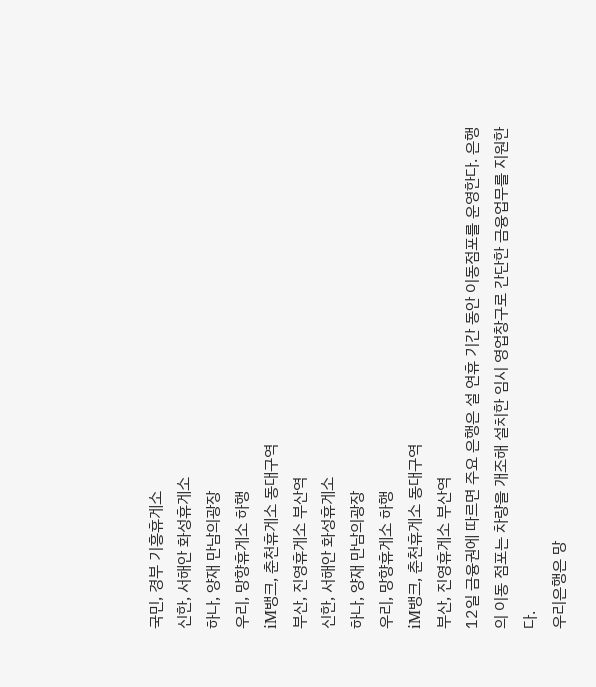국민, 경부 기흥휴게소
신한, 서해안 화성휴게소
하나, 양재 만남의광장
우리, 망향휴게소 하행
iM뱅크, 춘천휴게소 동대구역
부산, 진영휴게소 부산역
신한, 서해안 화성휴게소
하나, 양재 만남의광장
우리, 망향휴게소 하행
iM뱅크, 춘천휴게소 동대구역
부산, 진영휴게소 부산역
12일 금융권에 따르면 주요 은행은 설 연휴 기간 동안 이동점포를 운영한다. 은행의 이동 점포는 차량을 개조해 설치한 임시 영업창구로 간단한 금융업무를 지원한다.
우리은행은 망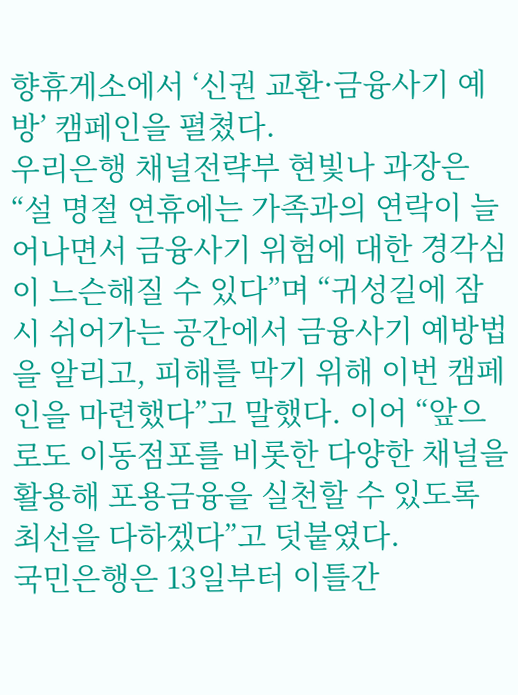향휴게소에서 ‘신권 교환·금융사기 예방’ 캠페인을 펼쳤다.
우리은행 채널전략부 현빛나 과장은 “설 명절 연휴에는 가족과의 연락이 늘어나면서 금융사기 위험에 대한 경각심이 느슨해질 수 있다”며 “귀성길에 잠시 쉬어가는 공간에서 금융사기 예방법을 알리고, 피해를 막기 위해 이번 캠페인을 마련했다”고 말했다. 이어 “앞으로도 이동점포를 비롯한 다양한 채널을 활용해 포용금융을 실천할 수 있도록 최선을 다하겠다”고 덧붙였다.
국민은행은 13일부터 이틀간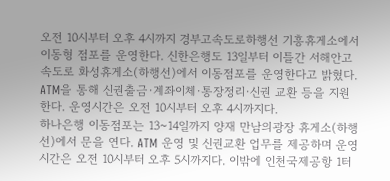오전 10시부터 오후 4시까지 경부고속도로하행선 기흥휴게소에서 이동형 점포를 운영한다. 신한은행도 13일부터 이틀간 서해안고속도로 화성휴게소(하행선)에서 이동점포를 운영한다고 밝혔다. ATM을 통해 신권출금·계좌이체·통장정리·신권 교환 등을 지원한다. 운영시간은 오전 10시부터 오후 4시까지다.
하나은행 이동점포는 13~14일까지 양재 만남의광장 휴게소(하행선)에서 문을 연다. ATM 운영 및 신권교환 업무를 제공하며 운영시간은 오전 10시부터 오후 5시까지다. 이밖에 인천국제공항 1터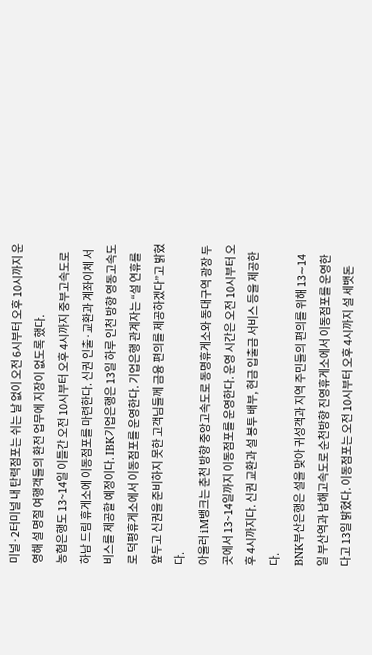미널·2터미널 내 탄력점포는 쉬는 날 없이 오전 6시부터 오후 10시까지 운영해 설 명절 여행객들의 환전 업무에 지장이 없도록 했다.
농협은행도 13~14일 이틀간 오전 10시부터 오후 4시까지 중부고속도로 하남 드림 휴게소에 이동점포를 마련한다. 신권 인출·교환과 계좌이체 서비스를 제공할 예정이다. IBK기업은행은 13일 하루 인천 방향 영동고속도로 덕평휴게소에서 이동점포를 운영한다. 기업은행 관계자는 “설 연휴를 앞두고 신권을 준비하지 못한 고객님들께 금융 편의를 제공하겠다”고 밝혔다.
아울러 iM뱅크는 춘천 방향 중앙고속도로 동명휴게소와 동대구역 광장 두 곳에서 13~14일까지 이동점포를 운영한다. 운영 시간은 오전 10시부터 오후 4시까지다. 신권 교환과 설 봉투 배부, 현금 입출금 서비스 등을 제공한다.
BNK부산은행은 설을 맞아 귀성객과 지역 주민들의 편의를 위해 13∼14일 부산역과 남해고속도로 순천방향 진영휴게소에서 이동점포를 운영한다고 13일 밝혔다. 이동점포는 오전 10시부터 오후 4시까지 설 세뱃돈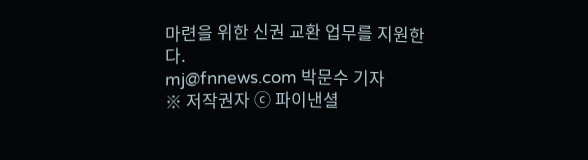마련을 위한 신권 교환 업무를 지원한다.
mj@fnnews.com 박문수 기자
※ 저작권자 ⓒ 파이낸셜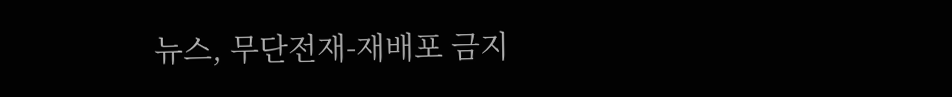뉴스, 무단전재-재배포 금지